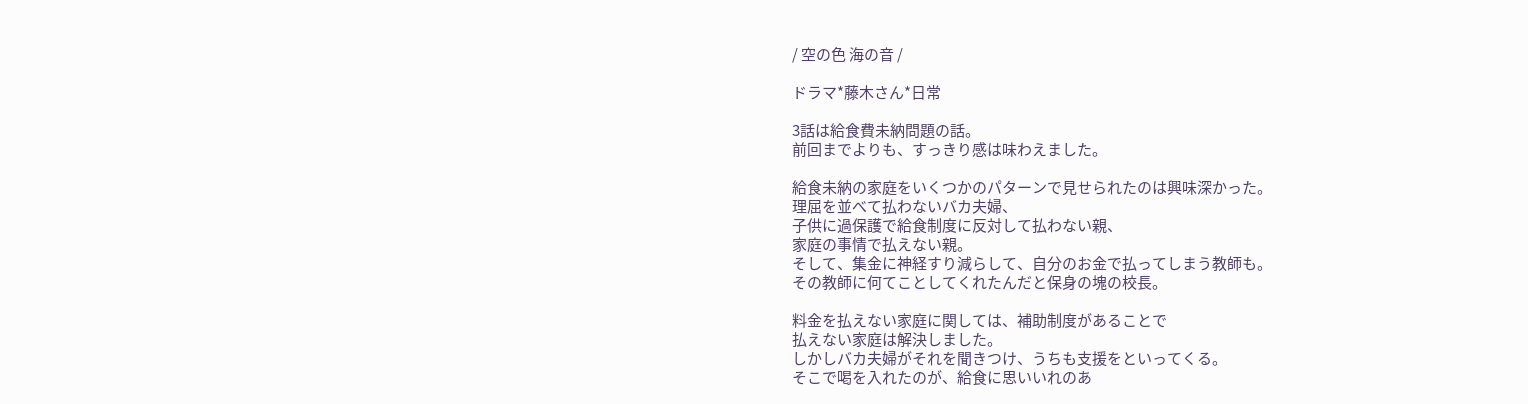/ 空の色 海の音 /

ドラマ*藤木さん*日常

3話は給食費未納問題の話。
前回までよりも、すっきり感は味わえました。

給食未納の家庭をいくつかのパターンで見せられたのは興味深かった。
理屈を並べて払わないバカ夫婦、
子供に過保護で給食制度に反対して払わない親、
家庭の事情で払えない親。
そして、集金に神経すり減らして、自分のお金で払ってしまう教師も。
その教師に何てことしてくれたんだと保身の塊の校長。

料金を払えない家庭に関しては、補助制度があることで
払えない家庭は解決しました。
しかしバカ夫婦がそれを聞きつけ、うちも支援をといってくる。
そこで喝を入れたのが、給食に思いいれのあ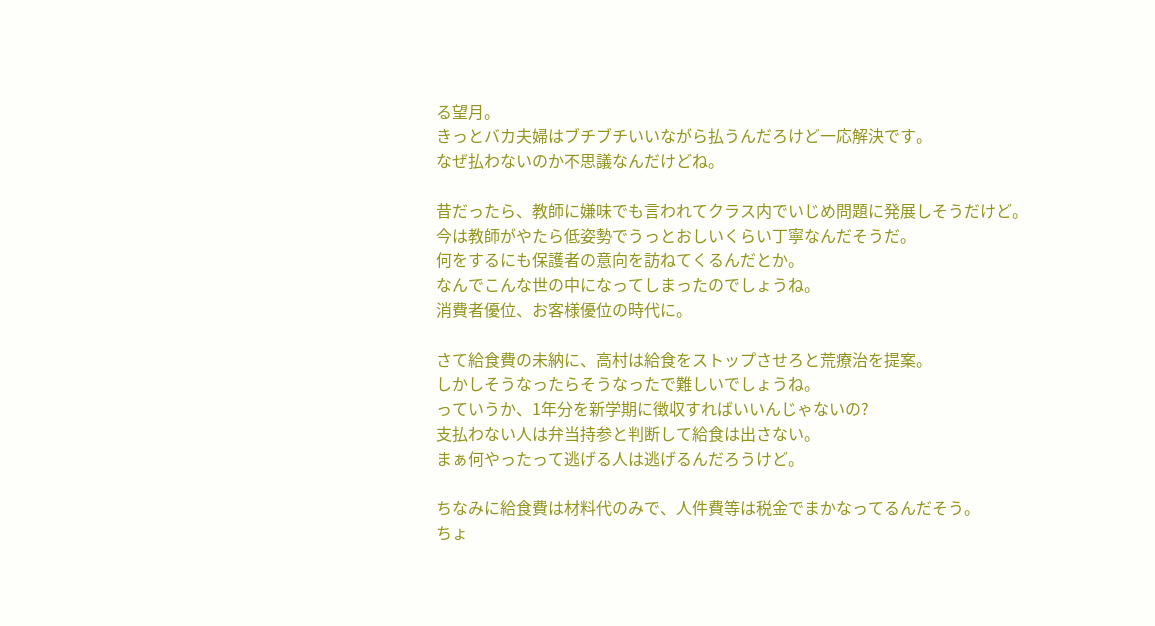る望月。
きっとバカ夫婦はブチブチいいながら払うんだろけど一応解決です。
なぜ払わないのか不思議なんだけどね。

昔だったら、教師に嫌味でも言われてクラス内でいじめ問題に発展しそうだけど。
今は教師がやたら低姿勢でうっとおしいくらい丁寧なんだそうだ。
何をするにも保護者の意向を訪ねてくるんだとか。
なんでこんな世の中になってしまったのでしょうね。
消費者優位、お客様優位の時代に。

さて給食費の未納に、高村は給食をストップさせろと荒療治を提案。
しかしそうなったらそうなったで難しいでしょうね。
っていうか、1年分を新学期に徴収すればいいんじゃないの?
支払わない人は弁当持参と判断して給食は出さない。
まぁ何やったって逃げる人は逃げるんだろうけど。

ちなみに給食費は材料代のみで、人件費等は税金でまかなってるんだそう。
ちょ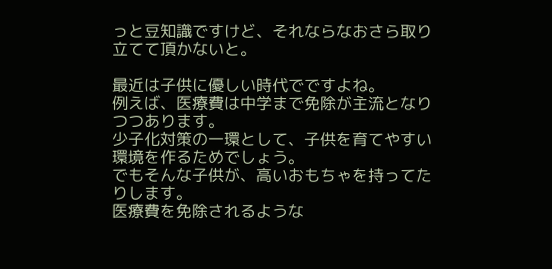っと豆知識ですけど、それならなおさら取り立てて頂かないと。

最近は子供に優しい時代でですよね。
例えば、医療費は中学まで免除が主流となりつつあります。
少子化対策の一環として、子供を育てやすい環境を作るためでしょう。
でもそんな子供が、高いおもちゃを持ってたりします。
医療費を免除されるような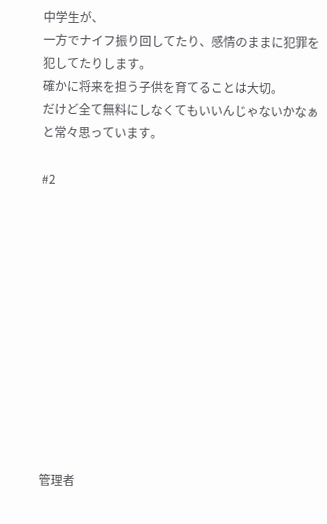中学生が、
一方でナイフ振り回してたり、感情のままに犯罪を犯してたりします。
確かに将来を担う子供を育てることは大切。
だけど全て無料にしなくてもいいんじゃないかなぁと常々思っています。

#2












管理者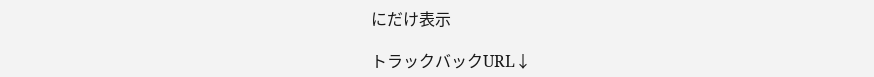にだけ表示

トラックバックURL↓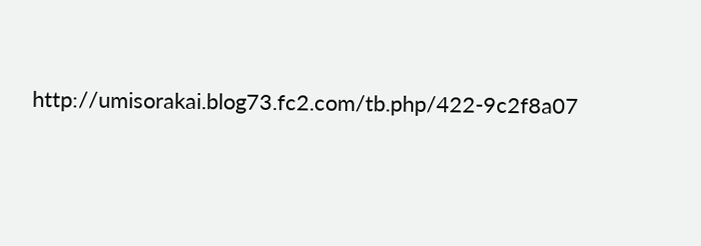http://umisorakai.blog73.fc2.com/tb.php/422-9c2f8a07